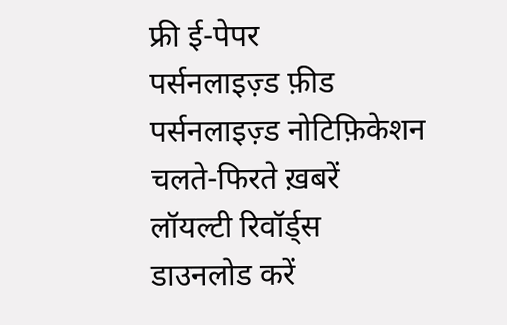फ्री ई-पेपर
पर्सनलाइज़्ड फ़ीड
पर्सनलाइज़्ड नोटिफ़िकेशन
चलते-फिरते ख़बरें
लॉयल्टी रिवॉर्ड्स
डाउनलोड करें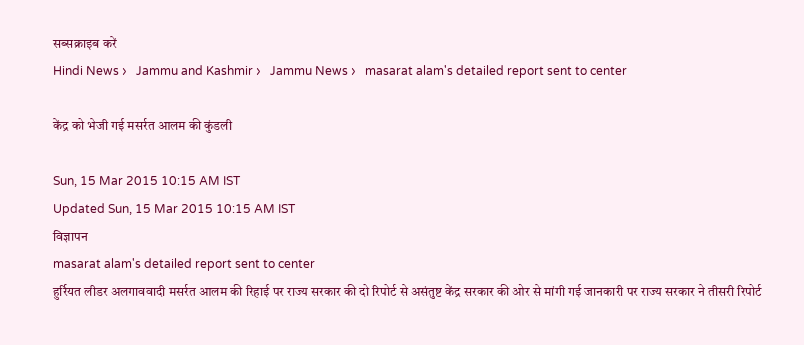सब्सक्राइब करें
Hindi News ›   Jammu and Kashmir ›   Jammu News ›   masarat alam's detailed report sent to center

केंद्र को भेजी गई मसर्रत आलम की कुंडली

Sun, 15 Mar 2015 10:15 AM IST
Updated Sun, 15 Mar 2015 10:15 AM IST
विज्ञापन
masarat alam's detailed report sent to center
हुर्रियत लीडर अलगाववादी मसर्रत आलम की रिहाई पर राज्य सरकार की दो रिपोर्ट से असंतुष्ट केंद्र सरकार की ओर से मांगी गई जानकारी पर राज्य सरकार ने तीसरी रिपोर्ट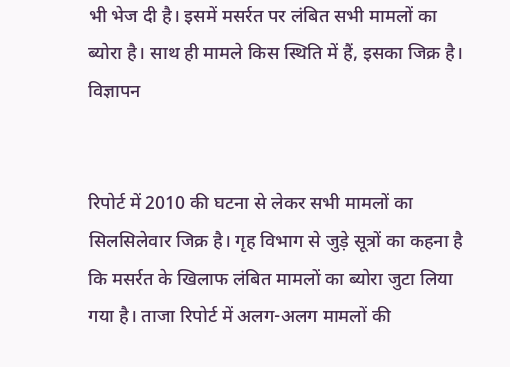भी भेज दी है। इसमें मसर्रत पर लंबित सभी मामलों का ब्योरा है। साथ ही मामले किस स्थिति में हैं, इसका जिक्र है।
विज्ञापन


रिपोर्ट में 2010 की घटना से लेकर सभी मामलों का सिलसिलेवार जिक्र है। गृह विभाग से जुड़े सूत्रों का कहना है कि मसर्रत के खिलाफ लंबित मामलों का ब्योरा जुटा लिया गया है। ताजा रिपोर्ट में अलग-अलग मामलों की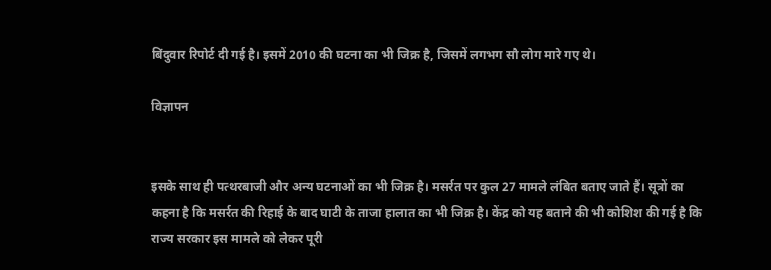बिंदुवार रिपोर्ट दी गई है। इसमें 2010 की घटना का भी जिक्र है, जिसमें लगभग सौ लोग मारे गए थे।

विज्ञापन


इसके साथ ही पत्थरबाजी और अन्य घटनाओं का भी जिक्र है। मसर्रत पर कुल 27 मामले लंबित बताए जाते हैं। सूत्रों का कहना है कि मसर्रत की रिहाई के बाद घाटी के ताजा हालात का भी जिक्र है। केंद्र को यह बताने की भी कोशिश की गई है कि राज्य सरकार इस मामले को लेकर पूरी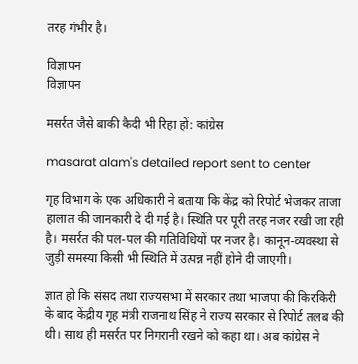तरह गंभीर है।

विज्ञापन
विज्ञापन

मसर्रत जैसे बाकी कैदी भी रिहा हों: कांग्रेस

masarat alam's detailed report sent to center

गृह विभाग के एक अधिकारी ने बताया कि केंद्र को रिपोर्ट भेजकर ताजा हालात की जानकारी दे दी गई है। स्थिति पर पूरी तरह नजर रखी जा रही है। मसर्रत की पल-पल की गतिविधियों पर नजर है। कानून-व्यवस्था से जुड़ी समस्या किसी भी स्थिति में उत्पन्न नहीं होने दी जाएगी।

ज्ञात हो कि संसद तथा राज्यसभा में सरकार तथा भाजपा की किरकिरी के बाद केंद्रीय गृह मंत्री राजनाथ सिंह ने राज्य सरकार से रिपोर्ट तलब की थी। साथ ही मसर्रत पर निगरानी रखने को कहा था। अब कांग्रेस ने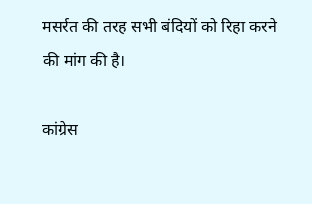मसर्रत की तरह सभी बंदियों को रिहा करने की मांग की है।

कांग्रेस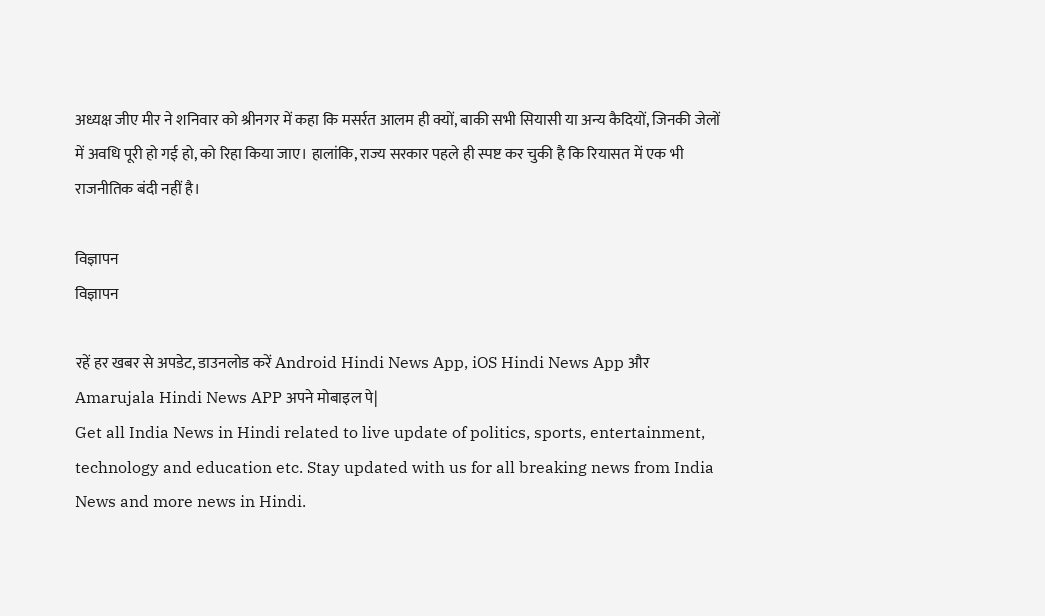अध्यक्ष जीए मीर ने शनिवार को श्रीनगर में कहा कि मसर्रत आलम ही क्यों, बाकी सभी सियासी या अन्य कैदियों, जिनकी जेलों में अवधि पूरी हो गई हो, को रिहा किया जाए। हालांकि, राज्य सरकार पहले ही स्पष्ट कर चुकी है कि रियासत में एक भी राजनीतिक बंदी नहीं है।

विज्ञापन
विज्ञापन

रहें हर खबर से अपडेट, डाउनलोड करें Android Hindi News App, iOS Hindi News App और Amarujala Hindi News APP अपने मोबाइल पे|
Get all India News in Hindi related to live update of politics, sports, entertainment, technology and education etc. Stay updated with us for all breaking news from India News and more news in Hindi.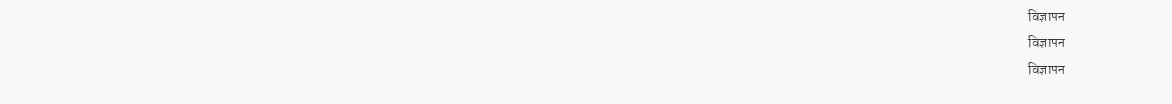विज्ञापन
विज्ञापन
विज्ञापन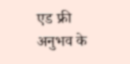एड फ्री अनुभव के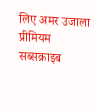लिए अमर उजाला प्रीमियम सब्सक्राइब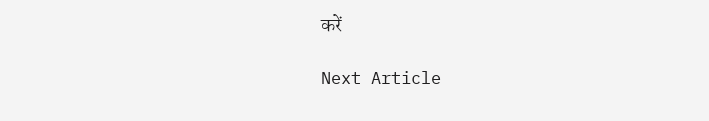करें

Next Article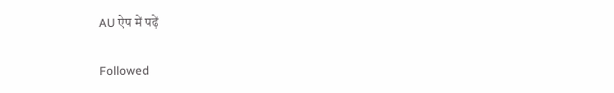AU ऐप में पढ़ें

Followed